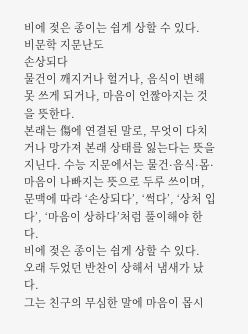비에 젖은 종이는 쉽게 상할 수 있다.
비문학 지문난도
손상되다
물건이 깨지거나 헐거나, 음식이 변해 못 쓰게 되거나, 마음이 언짢아지는 것을 뜻한다.
본래는 傷에 연결된 말로, 무엇이 다치거나 망가져 본래 상태를 잃는다는 뜻을 지닌다. 수능 지문에서는 물건·음식·몸·마음이 나빠지는 뜻으로 두루 쓰이며, 문맥에 따라 ‘손상되다’, ‘썩다’, ‘상처 입다’, ‘마음이 상하다’처럼 풀이해야 한다.
비에 젖은 종이는 쉽게 상할 수 있다.
오래 두었던 반찬이 상해서 냄새가 났다.
그는 친구의 무심한 말에 마음이 몹시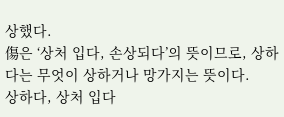상했다.
傷은 ‘상처 입다, 손상되다’의 뜻이므로, 상하다는 무엇이 상하거나 망가지는 뜻이다.
상하다, 상처 입다